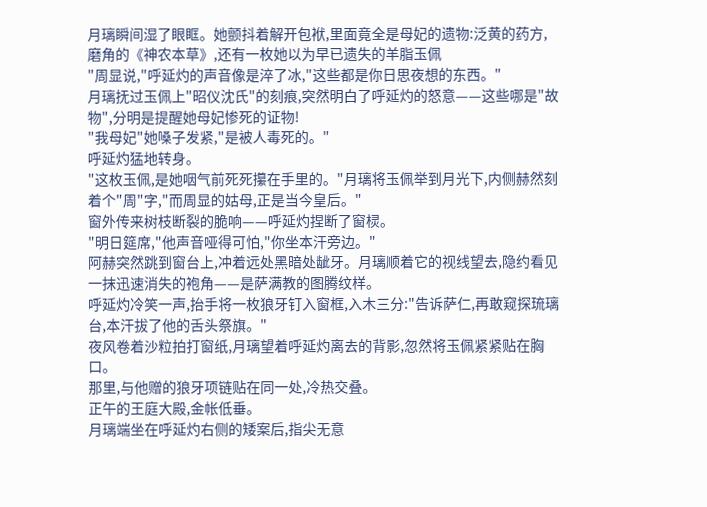月璃瞬间湿了眼眶。她颤抖着解开包袱,里面竟全是母妃的遗物:泛黄的药方,磨角的《神农本草》,还有一枚她以为早已遗失的羊脂玉佩
"周显说,"呼延灼的声音像是淬了冰,"这些都是你日思夜想的东西。"
月璃抚过玉佩上"昭仪沈氏"的刻痕,突然明白了呼延灼的怒意——这些哪是"故物",分明是提醒她母妃惨死的证物!
"我母妃"她嗓子发紧,"是被人毒死的。"
呼延灼猛地转身。
"这枚玉佩,是她咽气前死死攥在手里的。"月璃将玉佩举到月光下,内侧赫然刻着个"周"字,"而周显的姑母,正是当今皇后。"
窗外传来树枝断裂的脆响——呼延灼捏断了窗棂。
"明日筵席,"他声音哑得可怕,"你坐本汗旁边。"
阿赫突然跳到窗台上,冲着远处黑暗处龇牙。月璃顺着它的视线望去,隐约看见一抹迅速消失的袍角——是萨满教的图腾纹样。
呼延灼冷笑一声,抬手将一枚狼牙钉入窗框,入木三分:"告诉萨仁,再敢窥探琉璃台,本汗拔了他的舌头祭旗。"
夜风卷着沙粒拍打窗纸,月璃望着呼延灼离去的背影,忽然将玉佩紧紧贴在胸口。
那里,与他赠的狼牙项链贴在同一处,冷热交叠。
正午的王庭大殿,金帐低垂。
月璃端坐在呼延灼右侧的矮案后,指尖无意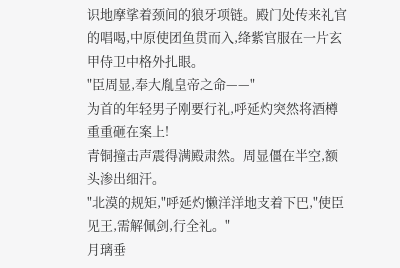识地摩挲着颈间的狼牙项链。殿门处传来礼官的唱喝,中原使团鱼贯而入,绛紫官服在一片玄甲侍卫中格外扎眼。
"臣周显,奉大胤皇帝之命——"
为首的年轻男子刚要行礼,呼延灼突然将酒樽重重砸在案上!
青铜撞击声震得满殿肃然。周显僵在半空,额头渗出细汗。
"北漠的规矩,"呼延灼懒洋洋地支着下巴,"使臣见王,需解佩剑,行全礼。"
月璃垂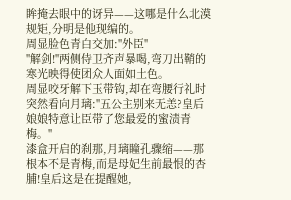眸掩去眼中的讶异——这哪是什么北漠规矩,分明是他现编的。
周显脸色青白交加:"外臣"
"解剑!"两侧侍卫齐声暴喝,弯刀出鞘的寒光映得使团众人面如土色。
周显咬牙解下玉带钩,却在弯腰行礼时突然看向月璃:"五公主别来无恙?皇后娘娘特意让臣带了您最爱的蜜渍青梅。"
漆盒开启的刹那,月璃瞳孔骤缩——那根本不是青梅,而是母妃生前最恨的杏脯!皇后这是在提醒她,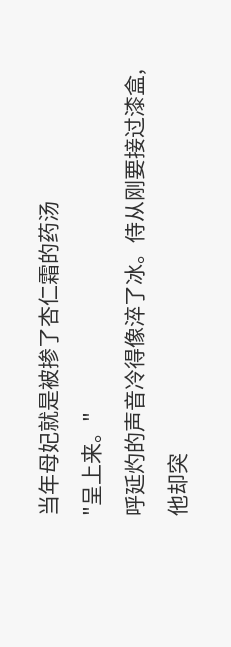当年母妃就是被掺了杏仁霜的药汤
"呈上来。"
呼延灼的声音冷得像淬了冰。侍从刚要接过漆盒,他却突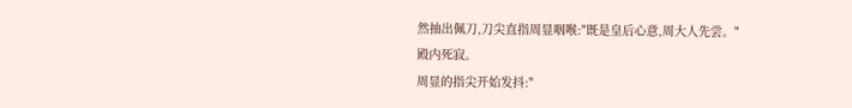然抽出佩刀,刀尖直指周显咽喉:"既是皇后心意,周大人先尝。"
殿内死寂。
周显的指尖开始发抖:"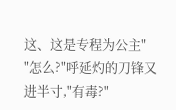这、这是专程为公主"
"怎么?"呼延灼的刀锋又进半寸,"有毒?"